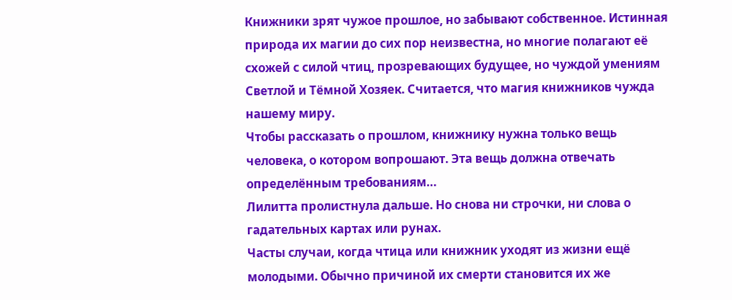Книжники зрят чужое прошлое, но забывают собственное. Истинная природа их магии до сих пор неизвестна, но многие полагают её схожей с силой чтиц, прозревающих будущее, но чуждой умениям Светлой и Тёмной Хозяек. Считается, что магия книжников чужда нашему миру.
Чтобы рассказать о прошлом, книжнику нужна только вещь человека, о котором вопрошают. Эта вещь должна отвечать определённым требованиям…
Лилитта пролистнула дальше. Но снова ни строчки, ни слова о гадательных картах или рунах.
Часты случаи, когда чтица или книжник уходят из жизни ещё молодыми. Обычно причиной их смерти становится их же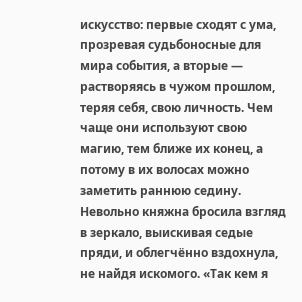искусство: первые сходят с ума, прозревая судьбоносные для мира события, а вторые — растворяясь в чужом прошлом, теряя себя, свою личность. Чем чаще они используют свою магию, тем ближе их конец, а потому в их волосах можно заметить раннюю седину.
Невольно княжна бросила взгляд в зеркало, выискивая седые пряди, и облегчённо вздохнула, не найдя искомого. «Так кем я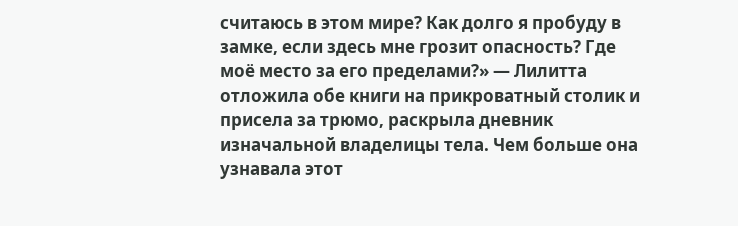считаюсь в этом мире? Как долго я пробуду в замке, если здесь мне грозит опасность? Где моё место за его пределами?» — Лилитта отложила обе книги на прикроватный столик и присела за трюмо, раскрыла дневник изначальной владелицы тела. Чем больше она узнавала этот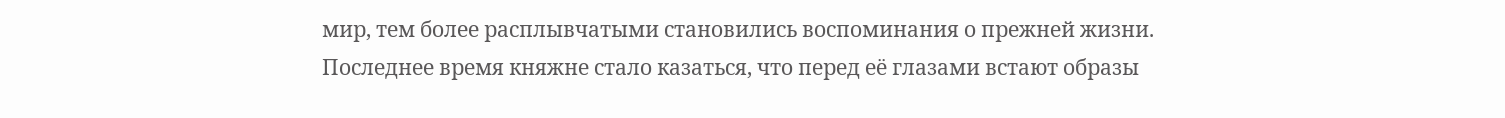мир, тем более расплывчатыми становились воспоминания о прежней жизни. Последнее время княжне стало казаться, что перед её глазами встают образы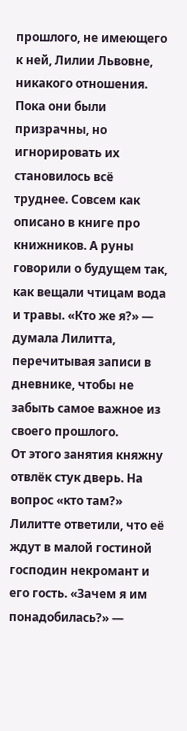прошлого, не имеющего к ней, Лилии Львовне, никакого отношения. Пока они были призрачны, но игнорировать их становилось всё труднее. Совсем как описано в книге про книжников. А руны говорили о будущем так, как вещали чтицам вода и травы. «Кто же я?» — думала Лилитта, перечитывая записи в дневнике, чтобы не забыть самое важное из своего прошлого.
От этого занятия княжну отвлёк стук дверь. На вопрос «кто там?» Лилитте ответили, что её ждут в малой гостиной господин некромант и его гость. «Зачем я им понадобилась?» —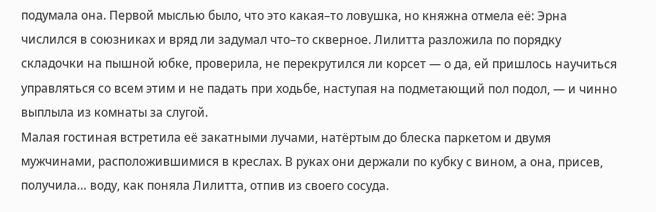подумала она. Первой мыслью было, что это какая–то ловушка, но княжна отмела её: Эрна числился в союзниках и вряд ли задумал что–то скверное. Лилитта разложила по порядку складочки на пышной юбке, проверила, не перекрутился ли корсет — о да, ей пришлось научиться управляться со всем этим и не падать при ходьбе, наступая на подметающий пол подол, — и чинно выплыла из комнаты за слугой.
Малая гостиная встретила её закатными лучами, натёртым до блеска паркетом и двумя мужчинами, расположившимися в креслах. В руках они держали по кубку с вином, а она, присев, получила… воду, как поняла Лилитта, отпив из своего сосуда.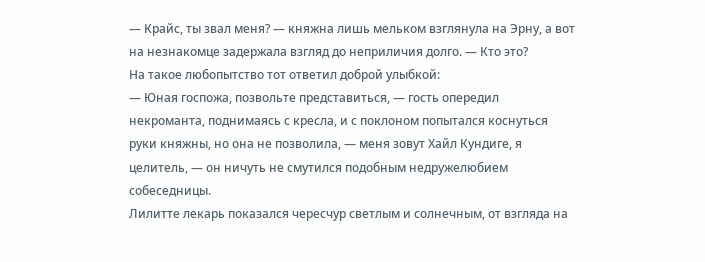— Крайс, ты звал меня? — княжна лишь мельком взглянула на Эрну, а вот на незнакомце задержала взгляд до неприличия долго. — Кто это?
На такое любопытство тот ответил доброй улыбкой:
— Юная госпожа, позвольте представиться, — гость опередил некроманта, поднимаясь с кресла, и с поклоном попытался коснуться руки княжны, но она не позволила, — меня зовут Хайл Кундиге, я целитель, — он ничуть не смутился подобным недружелюбием собеседницы.
Лилитте лекарь показался чересчур светлым и солнечным, от взгляда на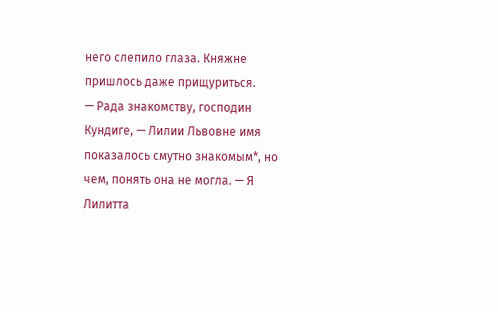него слепило глаза. Княжне пришлось даже прищуриться.
— Рада знакомству, господин Кундиге, — Лилии Львовне имя показалось смутно знакомым*, но чем, понять она не могла. — Я Лилитта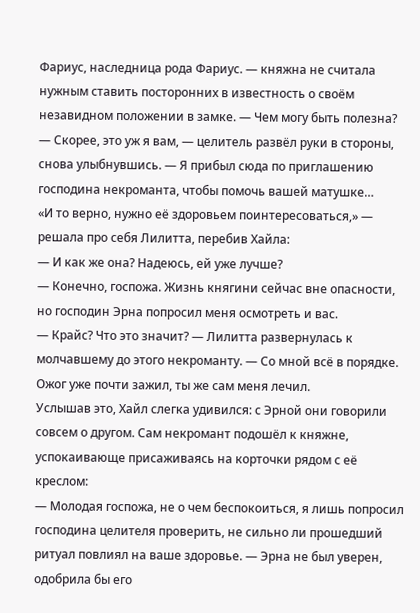Фариус, наследница рода Фариус. — княжна не считала нужным ставить посторонних в известность о своём незавидном положении в замке. — Чем могу быть полезна?
— Скорее, это уж я вам, — целитель развёл руки в стороны, снова улыбнувшись. — Я прибыл сюда по приглашению господина некроманта, чтобы помочь вашей матушке…
«И то верно, нужно её здоровьем поинтересоваться,» — решала про себя Лилитта, перебив Хайла:
— И как же она? Надеюсь, ей уже лучше?
— Конечно, госпожа. Жизнь княгини сейчас вне опасности, но господин Эрна попросил меня осмотреть и вас.
— Крайс? Что это значит? — Лилитта развернулась к молчавшему до этого некроманту. — Со мной всё в порядке. Ожог уже почти зажил, ты же сам меня лечил.
Услышав это, Хайл слегка удивился: с Эрной они говорили совсем о другом. Сам некромант подошёл к княжне, успокаивающе присаживаясь на корточки рядом с её креслом:
— Молодая госпожа, не о чем беспокоиться, я лишь попросил господина целителя проверить, не сильно ли прошедший ритуал повлиял на ваше здоровье. — Эрна не был уверен, одобрила бы его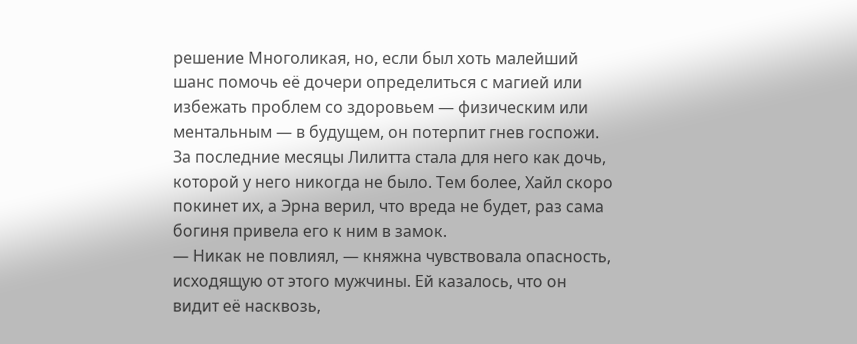решение Многоликая, но, если был хоть малейший шанс помочь её дочери определиться с магией или избежать проблем со здоровьем — физическим или ментальным — в будущем, он потерпит гнев госпожи. За последние месяцы Лилитта стала для него как дочь, которой у него никогда не было. Тем более, Хайл скоро покинет их, а Эрна верил, что вреда не будет, раз сама богиня привела его к ним в замок.
— Никак не повлиял, — княжна чувствовала опасность, исходящую от этого мужчины. Ей казалось, что он видит её насквозь,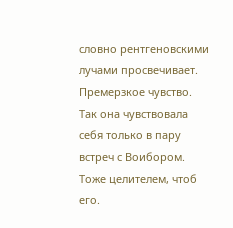словно рентгеновскими лучами просвечивает. Премерзкое чувство. Так она чувствовала себя только в пару встреч с Воибором. Тоже целителем, чтоб его.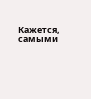Кажется, самыми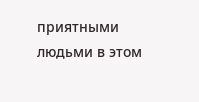приятными людьми в этом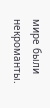мире были некроманты.